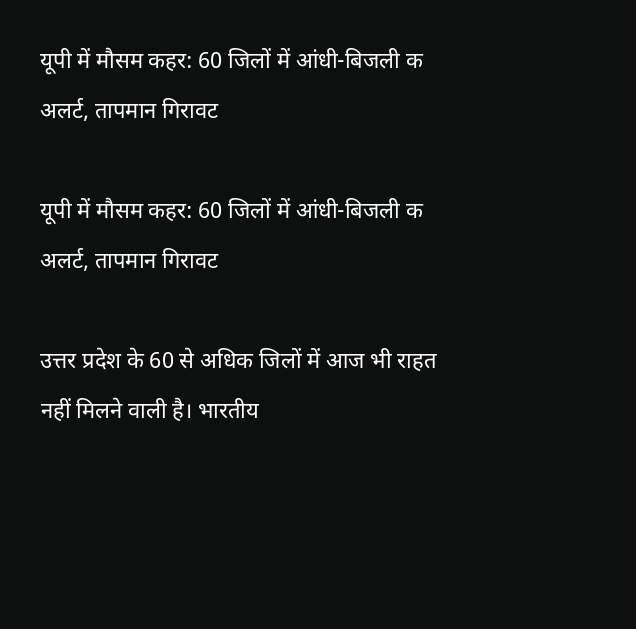यूपी में मौसम कहर: 60 जिलों में आंधी-बिजली क अलर्ट, तापमान गिरावट

यूपी में मौसम कहर: 60 जिलों में आंधी-बिजली क अलर्ट, तापमान गिरावट

उत्तर प्रदेश के 60 से अधिक जिलों में आज भी राहत नहीं मिलने वाली है। भारतीय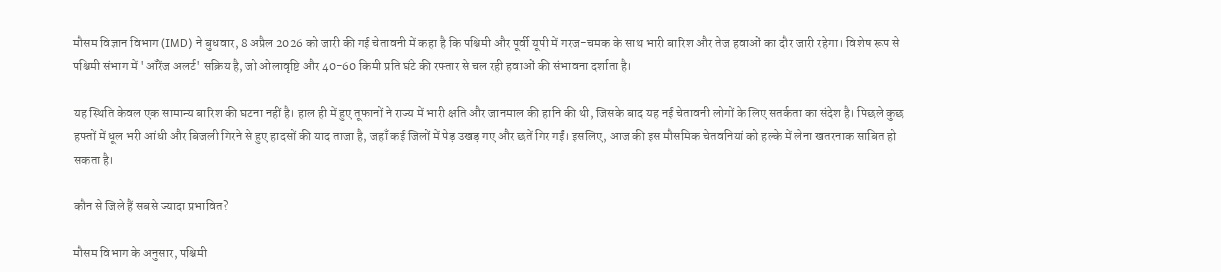मौसम विज्ञान विभाग (IMD) ने बुधवार, 8 अप्रैल 2026 को जारी की गई चेतावनी में कहा है कि पश्चिमी और पूर्वी यूपी में गरज-चमक के साथ भारी बारिश और तेज हवाओं का दौर जारी रहेगा। विशेष रूप से पश्चिमी संभाग में 'ऑरेंज अलर्ट' सक्रिय है, जो ओलावृष्टि और 40-60 किमी प्रति घंटे की रफ्तार से चल रही हवाओं की संभावना दर्शाता है।

यह स्थिति केवल एक सामान्य बारिश की घटना नहीं है। हाल ही में हुए तूफानों ने राज्य में भारी क्षति और जानमाल की हानि की थी, जिसके बाद यह नई चेतावनी लोगों के लिए सतर्कता का संदेश है। पिछले कुछ हफ्तों में धूल भरी आंधी और बिजली गिरने से हुए हादसों की याद ताजा है, जहाँ कई जिलों में पेड़ उखड़ गए और छतें गिर गईं। इसलिए, आज की इस मौसमिक चेतवनियां को हल्के में लेना खतरनाक साबित हो सकता है।

कौन से जिले हैं सबसे ज्यादा प्रभावित?

मौसम विभाग के अनुसार, पश्चिमी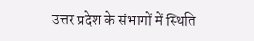उत्तर प्रदेश के संभागों में स्थिति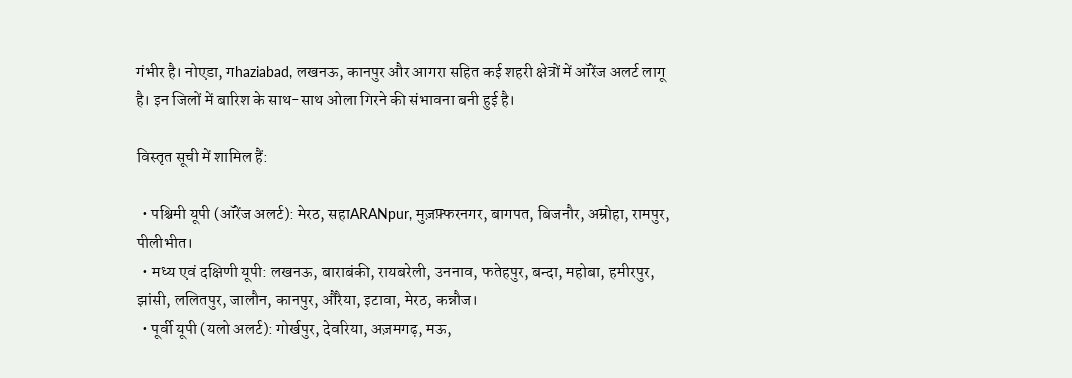गंभीर है। नोएडा, गhaziabad, लखनऊ, कानपुर और आगरा सहित कई शहरी क्षेत्रों में ऑरेंज अलर्ट लागू है। इन जिलों में बारिश के साथ-साथ ओला गिरने की संभावना बनी हुई है।

विस्तृत सूची में शामिल हैं:

  • पश्चिमी यूपी (ऑरेंज अलर्ट): मेरठ, सहाARANpur, मुज़फ़्फरनगर, बागपत, बिजनौर, अम्रोहा, रामपुर, पीलीभीत।
  • मध्य एवं दक्षिणी यूपी: लखनऊ, बाराबंकी, रायबरेली, उननाव, फतेहपुर, बन्दा, महोबा, हमीरपुर, झांसी, ललितपुर, जालौन, कानपुर, औरैया, इटावा, मेरठ, कन्नौज।
  • पूर्वी यूपी (यलो अलर्ट): गोर्खपुर, देवरिया, अज़मगढ़, मऊ,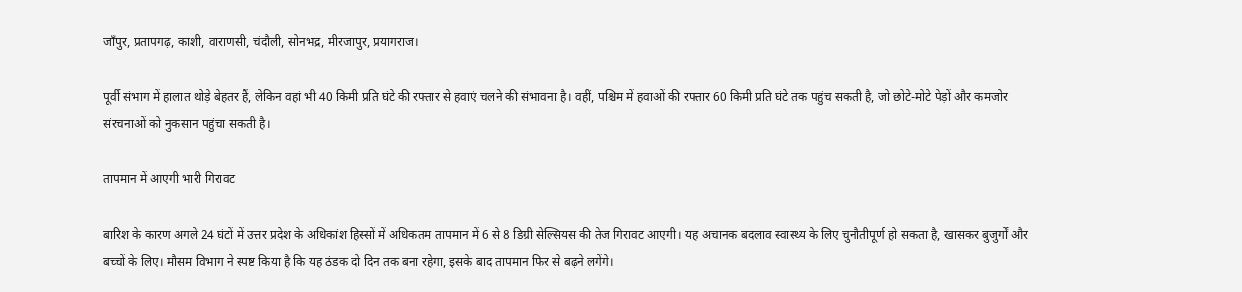जाँपुर, प्रतापगढ़, काशी, वाराणसी, चंदौली, सोनभद्र, मीरजापुर, प्रयागराज।

पूर्वी संभाग में हालात थोड़े बेहतर हैं, लेकिन वहां भी 40 किमी प्रति घंटे की रफ्तार से हवाएं चलने की संभावना है। वहीं, पश्चिम में हवाओं की रफ्तार 60 किमी प्रति घंटे तक पहुंच सकती है, जो छोटे-मोटे पेड़ों और कमजोर संरचनाओं को नुकसान पहुंचा सकती है।

तापमान में आएगी भारी गिरावट

बारिश के कारण अगले 24 घंटों में उत्तर प्रदेश के अधिकांश हिस्सों में अधिकतम तापमान में 6 से 8 डिग्री सेल्सियस की तेज गिरावट आएगी। यह अचानक बदलाव स्वास्थ्य के लिए चुनौतीपूर्ण हो सकता है, खासकर बुजुर्गों और बच्चों के लिए। मौसम विभाग ने स्पष्ट किया है कि यह ठंडक दो दिन तक बना रहेगा, इसके बाद तापमान फिर से बढ़ने लगेंगे।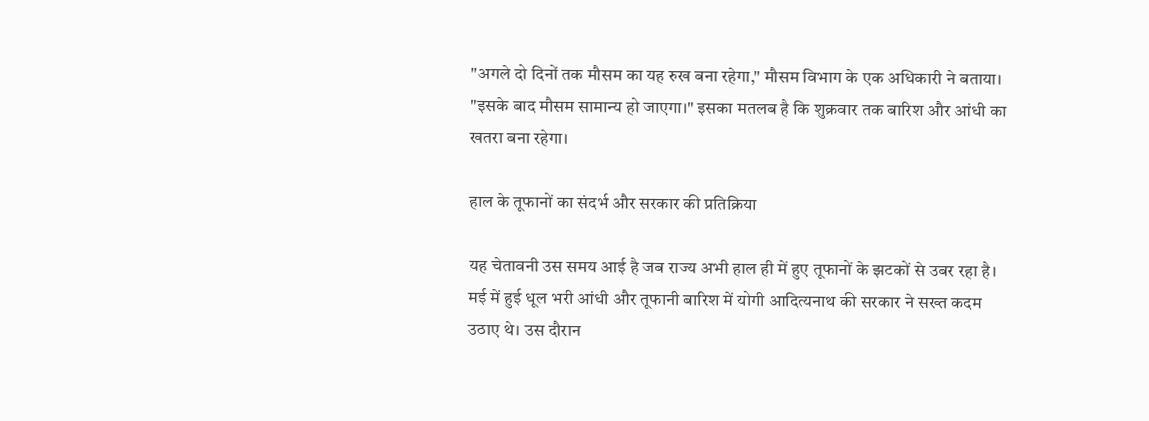"अगले दो दिनों तक मौसम का यह रुख बना रहेगा," मौसम विभाग के एक अधिकारी ने बताया। "इसके बाद मौसम सामान्य हो जाएगा।" इसका मतलब है कि शुक्रवार तक बारिश और आंधी का खतरा बना रहेगा।

हाल के तूफानों का संदर्भ और सरकार की प्रतिक्रिया

यह चेतावनी उस समय आई है जब राज्य अभी हाल ही में हुए तूफानों के झटकों से उबर रहा है। मई में हुई धूल भरी आंधी और तूफानी बारिश में योगी आदित्यनाथ की सरकार ने सख्त कदम उठाए थे। उस दौरान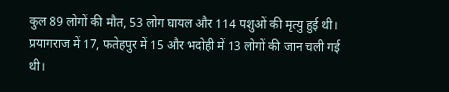कुल 89 लोगों की मौत, 53 लोग घायल और 114 पशुओं की मृत्यु हुई थी। प्रयागराज में 17, फतेहपुर में 15 और भदोही में 13 लोगों की जान चली गई थी।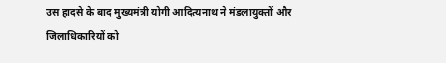उस हादसे के बाद मुख्यमंत्री योगी आदित्यनाथ ने मंडलायुक्तों और जिलाधिकारियों को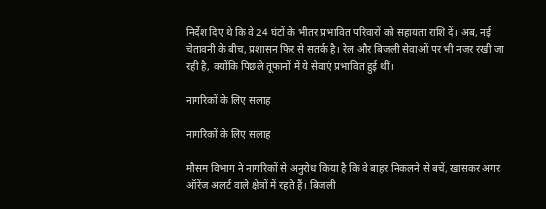निर्देश दिए थे कि वे 24 घंटों के भीतर प्रभावित परिवारों को सहायता राशि दें। अब, नई चेतावनी के बीच, प्रशासन फिर से सतर्क है। रेल और बिजली सेवाओं पर भी नजर रखी जा रही है, क्योंकि पिछले तूफानों में ये सेवाएं प्रभावित हुई थीं।

नागरिकों के लिए सलाह

नागरिकों के लिए सलाह

मौसम विभाग ने नागरिकों से अनुरोध किया है कि वे बाहर निकलने से बचें, खासकर अगर ऑरेंज अलर्ट वाले क्षेत्रों में रहते हैं। बिजली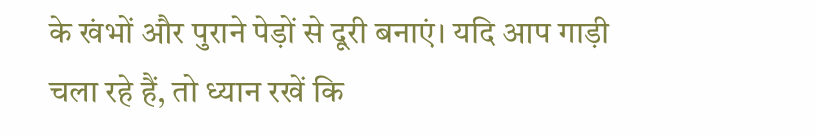के खंभों और पुराने पेड़ों से दूरी बनाएं। यदि आप गाड़ी चला रहे हैं, तो ध्यान रखें कि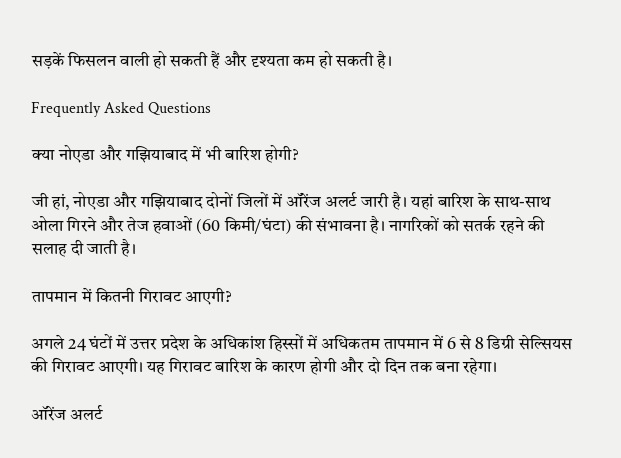सड़कें फिसलन वाली हो सकती हैं और दृश्यता कम हो सकती है।

Frequently Asked Questions

क्या नोएडा और गझियाबाद में भी बारिश होगी?

जी हां, नोएडा और गझियाबाद दोनों जिलों में ऑरेंज अलर्ट जारी है। यहां बारिश के साथ-साथ ओला गिरने और तेज हवाओं (60 किमी/घंटा) की संभावना है। नागरिकों को सतर्क रहने की सलाह दी जाती है।

तापमान में कितनी गिरावट आएगी?

अगले 24 घंटों में उत्तर प्रदेश के अधिकांश हिस्सों में अधिकतम तापमान में 6 से 8 डिग्री सेल्सियस की गिरावट आएगी। यह गिरावट बारिश के कारण होगी और दो दिन तक बना रहेगा।

ऑरेंज अलर्ट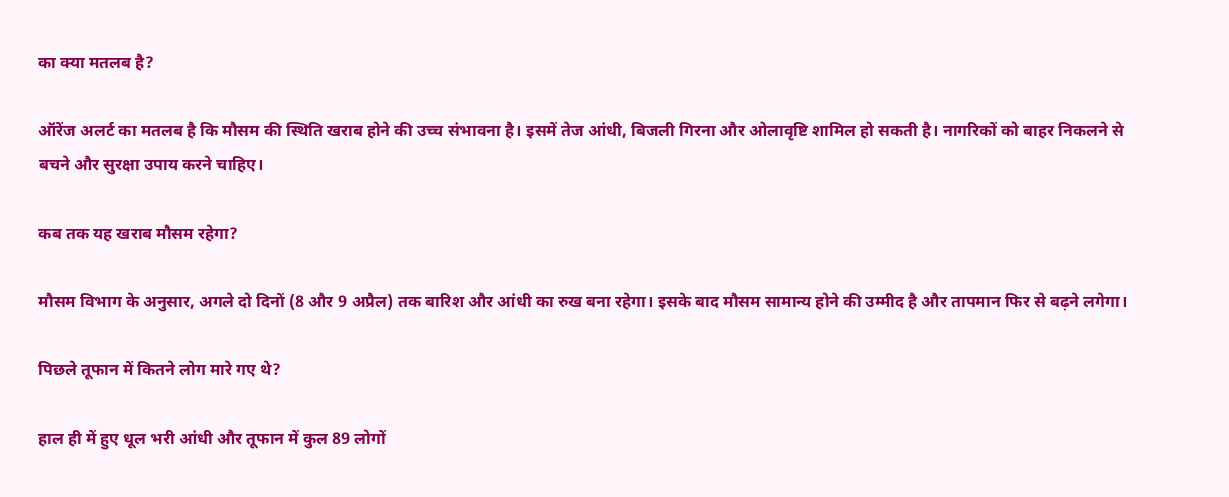का क्या मतलब है?

ऑरेंज अलर्ट का मतलब है कि मौसम की स्थिति खराब होने की उच्च संभावना है। इसमें तेज आंधी, बिजली गिरना और ओलावृष्टि शामिल हो सकती है। नागरिकों को बाहर निकलने से बचने और सुरक्षा उपाय करने चाहिए।

कब तक यह खराब मौसम रहेगा?

मौसम विभाग के अनुसार, अगले दो दिनों (8 और 9 अप्रैल) तक बारिश और आंधी का रुख बना रहेगा। इसके बाद मौसम सामान्य होने की उम्मीद है और तापमान फिर से बढ़ने लगेगा।

पिछले तूफान में कितने लोग मारे गए थे?

हाल ही में हुए धूल भरी आंधी और तूफान में कुल 89 लोगों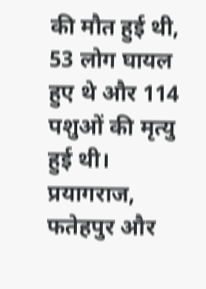की मौत हुई थी, 53 लोग घायल हुए थे और 114 पशुओं की मृत्यु हुई थी। प्रयागराज, फतेहपुर और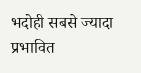भदोही सबसे ज्यादा प्रभावित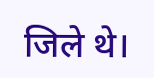जिले थे।